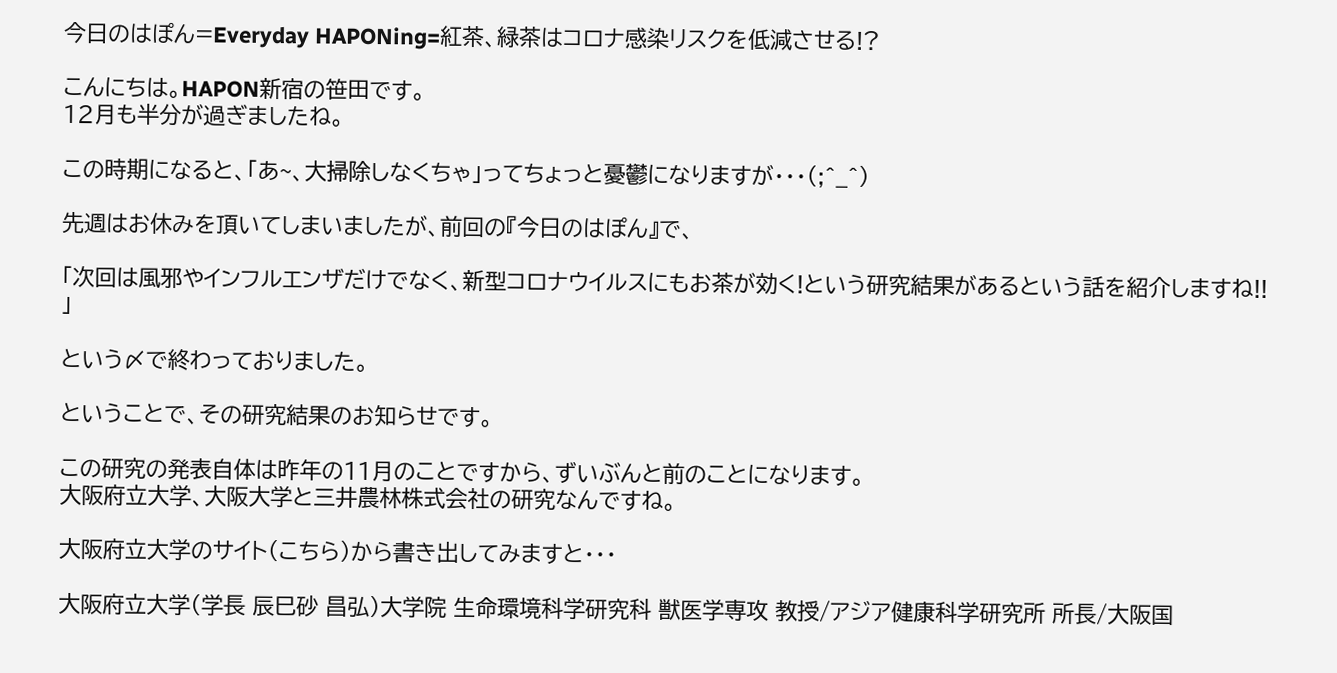今日のはぽん=Everyday HAPONing=紅茶、緑茶はコロナ感染リスクを低減させる!?

こんにちは。HAPON新宿の笹田です。
12月も半分が過ぎましたね。

この時期になると、「あ~、大掃除しなくちゃ」ってちょっと憂鬱になりますが・・・(;^_^)

先週はお休みを頂いてしまいましたが、前回の『今日のはぽん』で、

「次回は風邪やインフルエンザだけでなく、新型コロナウイルスにもお茶が効く!という研究結果があるという話を紹介しますね!! 」

という〆で終わっておりました。

ということで、その研究結果のお知らせです。

この研究の発表自体は昨年の11月のことですから、ずいぶんと前のことになります。
大阪府立大学、大阪大学と三井農林株式会社の研究なんですね。

大阪府立大学のサイト(こちら)から書き出してみますと・・・

大阪府立大学(学長 辰巳砂 昌弘)大学院 生命環境科学研究科 獣医学専攻 教授/アジア健康科学研究所 所長/大阪国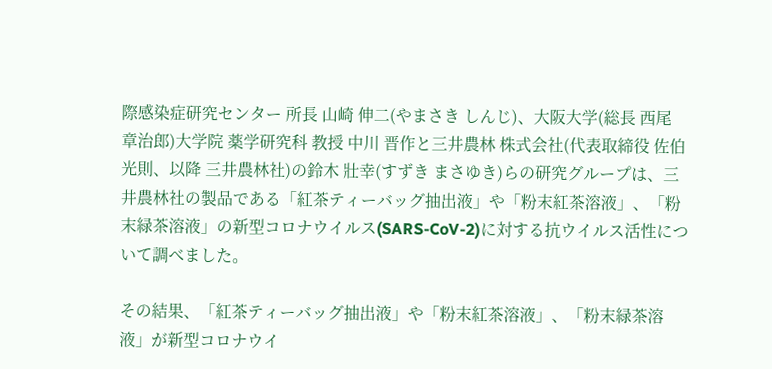際感染症研究センター 所長 山崎 伸二(やまさき しんじ)、大阪大学(総長 西尾 章治郎)大学院 薬学研究科 教授 中川 晋作と三井農林 株式会社(代表取締役 佐伯 光則、以降 三井農林社)の鈴木 壯幸(すずき まさゆき)らの研究グループは、三井農林社の製品である「紅茶ティーバッグ抽出液」や「粉末紅茶溶液」、「粉末緑茶溶液」の新型コロナウイルス(SARS-CoV-2)に対する抗ウイルス活性について調べました。

その結果、「紅茶ティーバッグ抽出液」や「粉末紅茶溶液」、「粉末緑茶溶液」が新型コロナウイ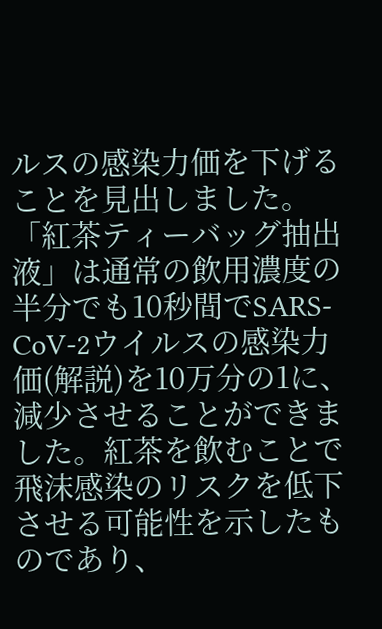ルスの感染力価を下げることを見出しました。「紅茶ティーバッグ抽出液」は通常の飲用濃度の半分でも10秒間でSARS-CoV-2ウイルスの感染力価(解説)を10万分の1に、減少させることができました。紅茶を飲むことで飛沫感染のリスクを低下させる可能性を示したものであり、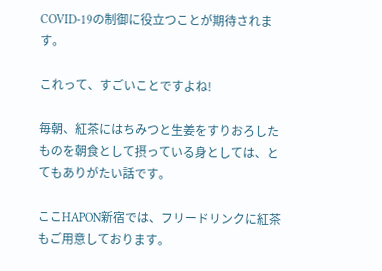COVID-19の制御に役立つことが期待されます。

これって、すごいことですよね!

毎朝、紅茶にはちみつと生姜をすりおろしたものを朝食として摂っている身としては、とてもありがたい話です。

ここHAPON新宿では、フリードリンクに紅茶もご用意しております。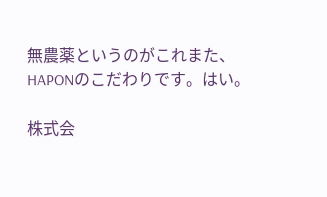無農薬というのがこれまた、HAPONのこだわりです。はい。

株式会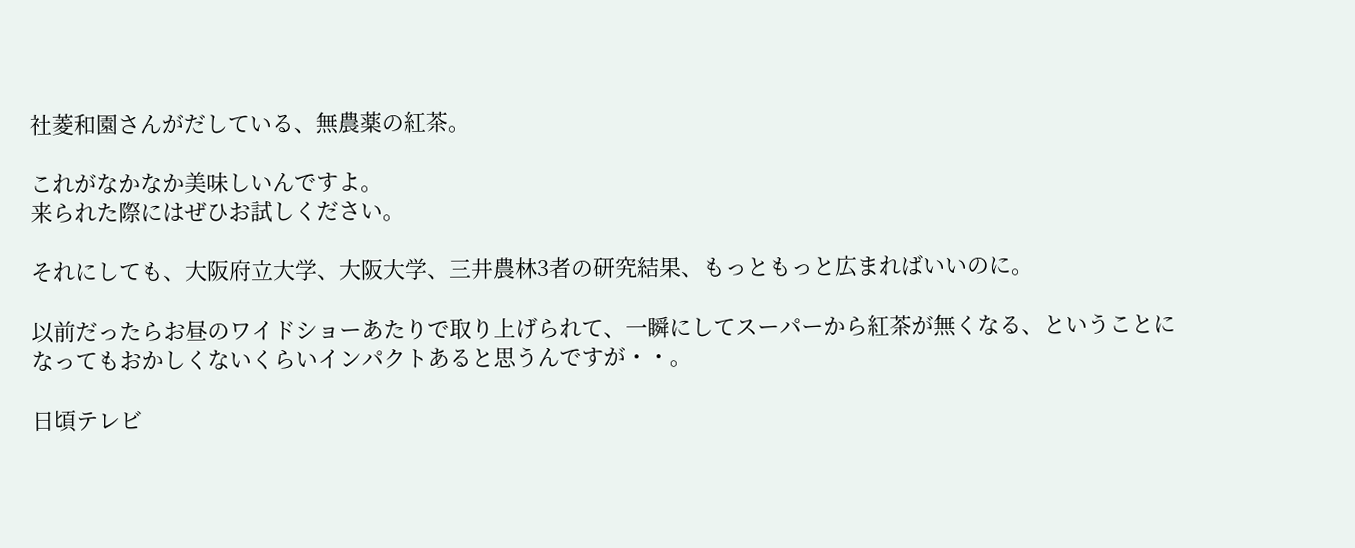社菱和園さんがだしている、無農薬の紅茶。

これがなかなか美味しいんですよ。
来られた際にはぜひお試しください。

それにしても、大阪府立大学、大阪大学、三井農林3者の研究結果、もっともっと広まればいいのに。

以前だったらお昼のワイドショーあたりで取り上げられて、一瞬にしてスーパーから紅茶が無くなる、ということになってもおかしくないくらいインパクトあると思うんですが・・。

日頃テレビ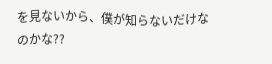を見ないから、僕が知らないだけなのかな??